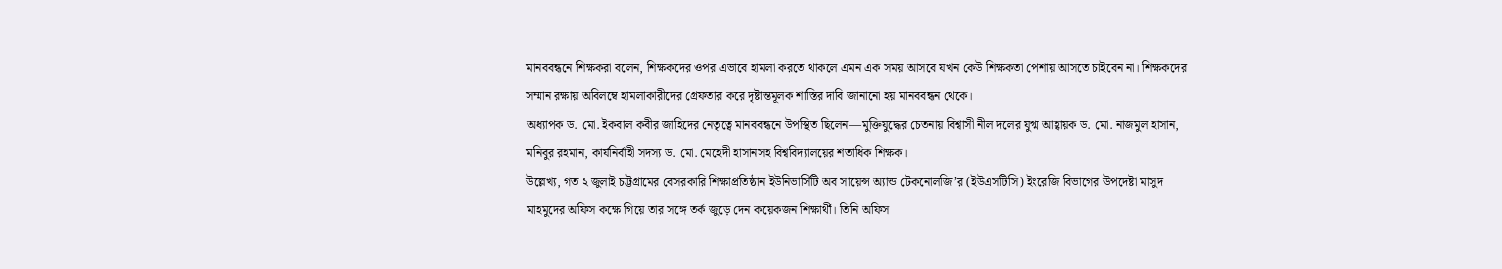মানববন্ধনে শিক্ষকরা বলেন, শিক্ষকদের ওপর এভাবে হামলা করতে থাকলে এমন এক সময় আসবে যখন কেউ শিক্ষকতা পেশায় আসতে চাইবেন না। শিক্ষকদের সম্মান রক্ষায় অবিলম্বে হামলাকারীদের গ্রেফতার করে দৃষ্টান্তমূলক শাস্তির দাবি জানানো হয় মানববন্ধন থেকে।
অধ্যাপক ড. মো. ইকবাল কবীর জাহিদের নেতৃত্বে মানববন্ধনে উপস্থিত ছিলেন—মুক্তিযুদ্ধের চেতনায় বিশ্বাসী নীল দলের যুগ্ম আহ্বায়ক ড. মো. নাজমুল হাসান, মনিবুর রহমান, কার্যনির্বাহী সদস্য ড. মো. মেহেদী হাসানসহ বিশ্ববিদ্যালয়ের শতাধিক শিক্ষক।
উল্লেখ্য, গত ২ জুলাই চট্টগ্রামের বেসরকারি শিক্ষাপ্রতিষ্ঠান ইউনিভার্সিটি অব সায়েন্স অ্যান্ড টেকনোলজি’র (ইউএসটিসি) ইংরেজি বিভাগের উপদেষ্টা মাসুদ মাহমুদের অফিস কক্ষে গিয়ে তার সঙ্গে তর্ক জুড়ে দেন কয়েকজন শিক্ষার্থী। তিনি অফিস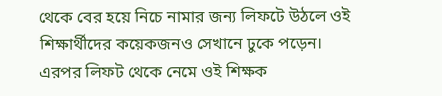থেকে বের হয়ে নিচে নামার জন্য লিফটে উঠলে ওই শিক্ষার্থীদের কয়েকজনও সেখানে ঢুকে পড়েন। এরপর লিফট থেকে নেমে ওই শিক্ষক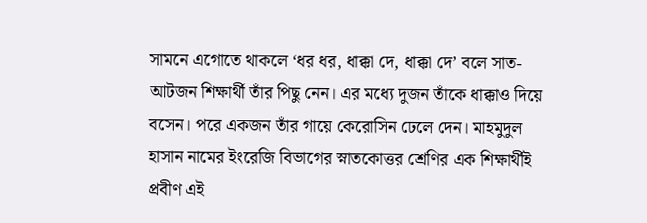সামনে এগোতে থাকলে ‘ধর ধর, ধাক্কা দে, ধাক্কা দে’ বলে সাত-আটজন শিক্ষার্থী তাঁর পিছু নেন। এর মধ্যে দুজন তাঁকে ধাক্কাও দিয়ে বসেন। পরে একজন তাঁর গায়ে কেরোসিন ঢেলে দেন। মাহমুদুল হাসান নামের ইংরেজি বিভাগের স্নাতকোত্তর শ্রেণির এক শিক্ষার্থীই প্রবীণ এই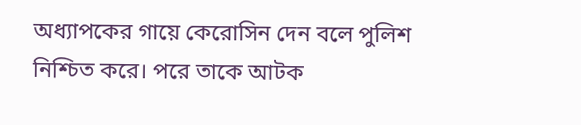অধ্যাপকের গায়ে কেরোসিন দেন বলে পুলিশ নিশ্চিত করে। পরে তাকে আটক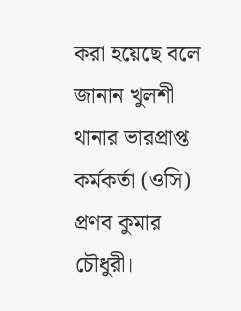করা হয়েছে বলে জানান খুলশী থানার ভারপ্রাপ্ত কর্মকর্তা (ওসি) প্রণব কুমার চৌধুরী।